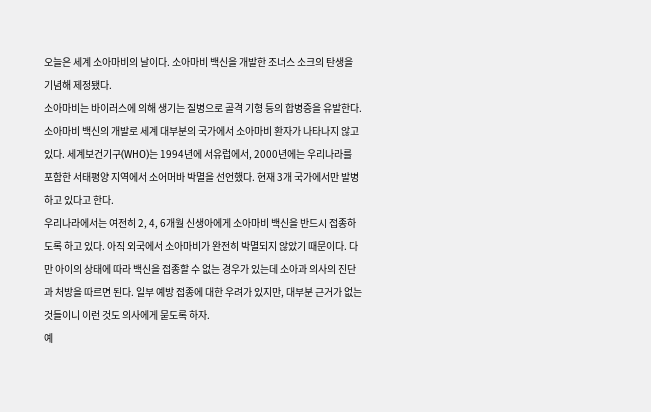오늘은 세계 소아마비의 날이다. 소아마비 백신을 개발한 조너스 소크의 탄생을 기념해 제정됐다.
소아마비는 바이러스에 의해 생기는 질병으로 골격 기형 등의 합병증을 유발한다. 소아마비 백신의 개발로 세계 대부분의 국가에서 소아마비 환자가 나타나지 않고 있다. 세계보건기구(WHO)는 1994년에 서유럽에서, 2000년에는 우리나라를 포함한 서태평양 지역에서 소어머바 박멸을 선언했다. 현재 3개 국가에서만 발병하고 있다고 한다.
우리나라에서는 여전히 2, 4, 6개월 신생아에게 소아마비 백신을 반드시 접종하도록 하고 있다. 아직 외국에서 소아마비가 완전히 박멸되지 않았기 때문이다. 다만 아이의 상태에 따라 백신을 접종할 수 없는 경우가 있는데 소아과 의사의 진단과 처방을 따르면 된다. 일부 예방 접종에 대한 우려가 있지만, 대부분 근거가 없는 것들이니 이런 것도 의사에게 묻도록 하자.
예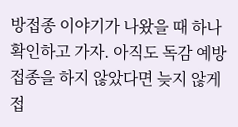방접종 이야기가 나왔을 때 하나 확인하고 가자. 아직도 독감 예방접종을 하지 않았다면 늦지 않게 접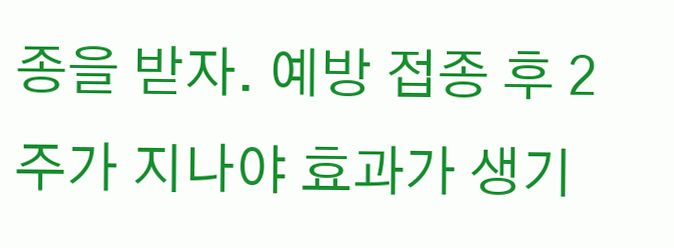종을 받자. 예방 접종 후 2주가 지나야 효과가 생기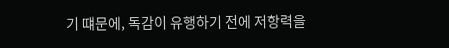기 떄문에, 독감이 유행하기 전에 저항력을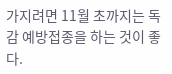가지려면 11월 초까지는 독감 예방접종을 하는 것이 좋다.